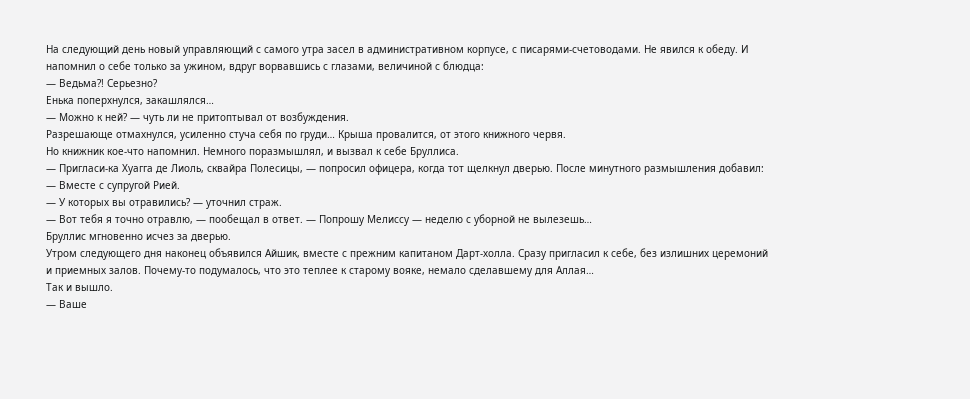На следующий день новый управляющий с самого утра засел в административном корпусе, с писарями-счетоводами. Не явился к обеду. И напомнил о себе только за ужином, вдруг ворвавшись с глазами, величиной с блюдца:
— Ведьма?! Серьезно?
Енька поперхнулся, закашлялся…
— Можно к ней? — чуть ли не притоптывал от возбуждения.
Разрешающе отмахнулся, усиленно стуча себя по груди… Крыша провалится, от этого книжного червя.
Но книжник кое-что напомнил. Немного поразмышлял, и вызвал к себе Бруллиса.
— Пригласи-ка Хуагга де Лиоль, сквайра Полесицы, — попросил офицера, когда тот щелкнул дверью. После минутного размышления добавил: — Вместе с супругой Рией.
— У которых вы отравились? — уточнил страж.
— Вот тебя я точно отравлю, — пообещал в ответ. — Попрошу Мелиссу — неделю с уборной не вылезешь…
Бруллис мгновенно исчез за дверью.
Утром следующего дня наконец объявился Айшик, вместе с прежним капитаном Дарт-холла. Сразу пригласил к себе, без излишних церемоний и приемных залов. Почему-то подумалось, что это теплее к старому вояке, немало сделавшему для Аллая…
Так и вышло.
— Ваше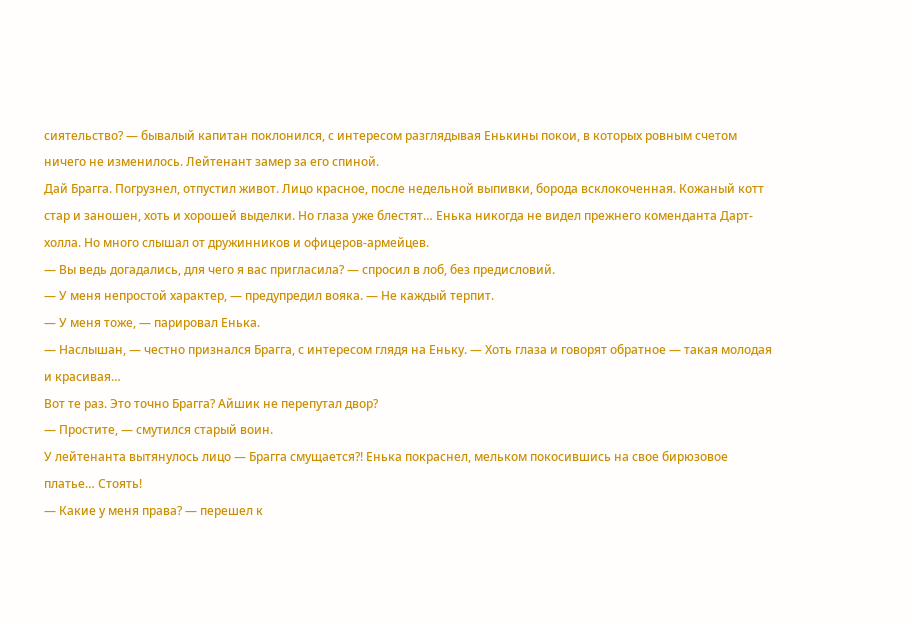сиятельство? — бывалый капитан поклонился, с интересом разглядывая Енькины покои, в которых ровным счетом ничего не изменилось. Лейтенант замер за его спиной.
Дай Брагга. Погрузнел, отпустил живот. Лицо красное, после недельной выпивки, борода всклокоченная. Кожаный котт стар и заношен, хоть и хорошей выделки. Но глаза уже блестят… Енька никогда не видел прежнего коменданта Дарт-холла. Но много слышал от дружинников и офицеров-армейцев.
— Вы ведь догадались, для чего я вас пригласила? — спросил в лоб, без предисловий.
— У меня непростой характер, — предупредил вояка. — Не каждый терпит.
— У меня тоже, — парировал Енька.
— Наслышан, — честно признался Брагга, с интересом глядя на Еньку. — Хоть глаза и говорят обратное — такая молодая и красивая…
Вот те раз. Это точно Брагга? Айшик не перепутал двор?
— Простите, — смутился старый воин.
У лейтенанта вытянулось лицо — Брагга смущается?! Енька покраснел, мельком покосившись на свое бирюзовое платье… Стоять!
— Какие у меня права? — перешел к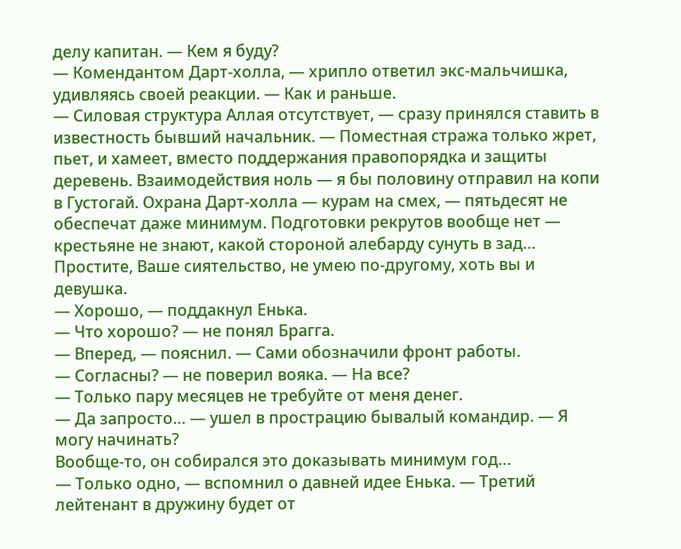делу капитан. — Кем я буду?
— Комендантом Дарт-холла, — хрипло ответил экс-мальчишка, удивляясь своей реакции. — Как и раньше.
— Силовая структура Аллая отсутствует, — сразу принялся ставить в известность бывший начальник. — Поместная стража только жрет, пьет, и хамеет, вместо поддержания правопорядка и защиты деревень. Взаимодействия ноль — я бы половину отправил на копи в Густогай. Охрана Дарт-холла — курам на смех, — пятьдесят не обеспечат даже минимум. Подготовки рекрутов вообще нет — крестьяне не знают, какой стороной алебарду сунуть в зад… Простите, Ваше сиятельство, не умею по-другому, хоть вы и девушка.
— Хорошо, — поддакнул Енька.
— Что хорошо? — не понял Брагга.
— Вперед, — пояснил. — Сами обозначили фронт работы.
— Согласны? — не поверил вояка. — На все?
— Только пару месяцев не требуйте от меня денег.
— Да запросто… — ушел в прострацию бывалый командир. — Я могу начинать?
Вообще-то, он собирался это доказывать минимум год…
— Только одно, — вспомнил о давней идее Енька. — Третий лейтенант в дружину будет от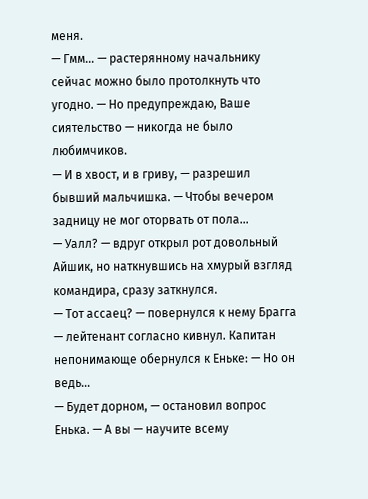меня.
— Гмм… — растерянному начальнику сейчас можно было протолкнуть что угодно. — Но предупреждаю, Ваше сиятельство — никогда не было любимчиков.
— И в хвост, и в гриву, — разрешил бывший мальчишка. — Чтобы вечером задницу не мог оторвать от пола…
— Уалл? — вдруг открыл рот довольный Айшик, но наткнувшись на хмурый взгляд командира, сразу заткнулся.
— Тот ассаец? — повернулся к нему Брагга — лейтенант согласно кивнул. Капитан непонимающе обернулся к Еньке: — Но он ведь…
— Будет дорном, — остановил вопрос Енька. — А вы — научите всему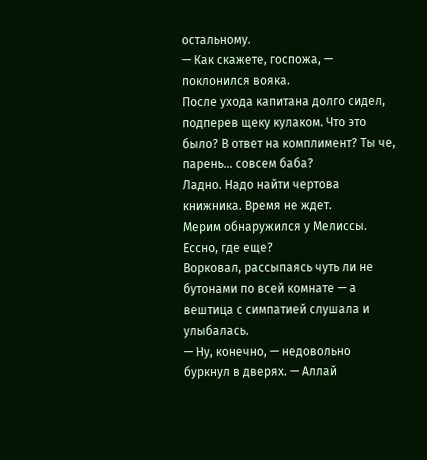остальному.
— Как скажете, госпожа, — поклонился вояка.
После ухода капитана долго сидел, подперев щеку кулаком. Что это было? В ответ на комплимент? Ты че, парень… совсем баба?
Ладно. Надо найти чертова книжника. Время не ждет.
Мерим обнаружился у Мелиссы. Ессно, где еще?
Ворковал, рассыпаясь чуть ли не бутонами по всей комнате — а вештица с симпатией слушала и улыбалась.
— Ну, конечно, — недовольно буркнул в дверях. — Аллай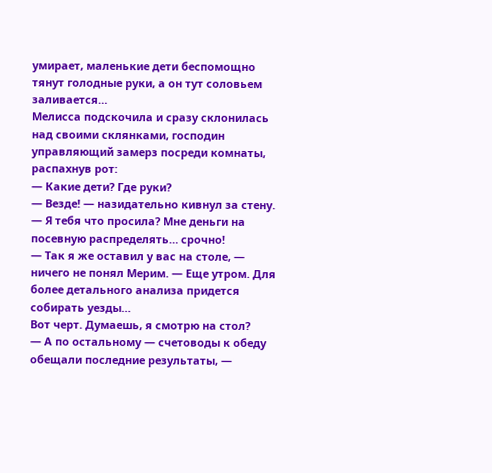умирает, маленькие дети беспомощно тянут голодные руки, а он тут соловьем заливается…
Мелисса подскочила и сразу склонилась над своими склянками, господин управляющий замерз посреди комнаты, распахнув рот:
— Какие дети? Где руки?
— Везде! — назидательно кивнул за стену. — Я тебя что просила? Мне деньги на посевную распределять… срочно!
— Так я же оставил у вас на столе, — ничего не понял Мерим. — Еще утром. Для более детального анализа придется собирать уезды…
Вот черт. Думаешь, я смотрю на стол?
— А по остальному — счетоводы к обеду обещали последние результаты, —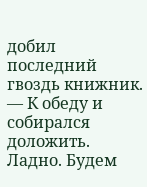добил последний гвоздь книжник. — К обеду и собирался доложить.
Ладно. Будем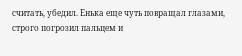считать, убедил. Енька еще чуть повращал глазами, строго погрозил пальцем и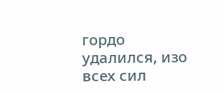гордо удалился, изо всех сил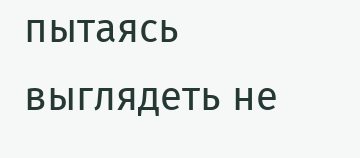пытаясь выглядеть не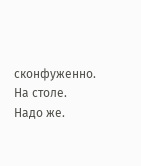сконфуженно.
На столе. Надо же.